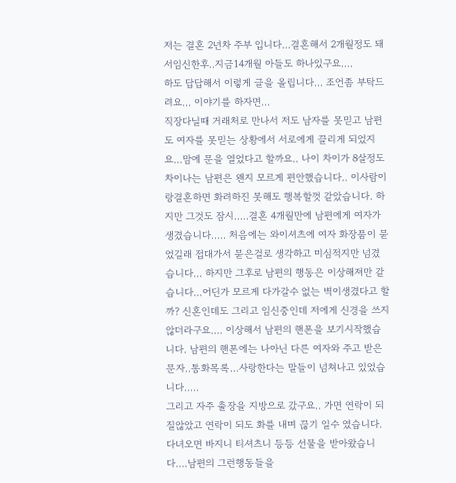저는 결혼 2년차 주부 입니다...결혼해서 2개월정도 돼서임신한후..지금14개월 아들도 하나있구요....
하도 답답해서 이렇게 글을 올립니다... 조언좀 부탁드려요... 이야기를 하자면...
직장다닐때 거래처로 만나서 저도 남자를 못믿고 남편도 여자를 못믿는 상황에서 서로에게 끌리게 되었지요...맘에 문을 열었다고 할까요.. 나이 차이가 8살정도 차이나는 남편은 왠지 모르게 편안했습니다.. 이사람이랑결혼하면 화려하진 못해도 행복할껏 같았습니다. 하지만 그것도 잠시.....결혼 4개월만에 남편에게 여자가 생겼습니다..... 처음에는 와이셔츠에 여자 화장품이 묻었길래 접대가서 묻은걸로 생각하고 미심적지만 넘겼습니다... 하지만 그후로 남편의 행동은 이상해져만 같습니다...어딘가 모르게 다가갈수 없는 벽이생겼다고 할까? 신혼인데도 그리고 임신중인데 저에게 신경을 쓰지않더라구요.... 이상해서 남편의 핸폰을 보기시작했습니다. 남편의 핸폰에는 나아닌 다른 여자와 주고 받은 문자..통화목록...사랑한다는 말들이 넘쳐나고 있었습니다.....
그리고 자주 출장을 지방으로 갔구요.. 가면 연락이 되질않았고 연락이 되도 화를 내며 끊기 일수 였습니다. 다녀오면 바지니 티셔츠니 등등 선물을 받아왔습니다....남편의 그런행동들을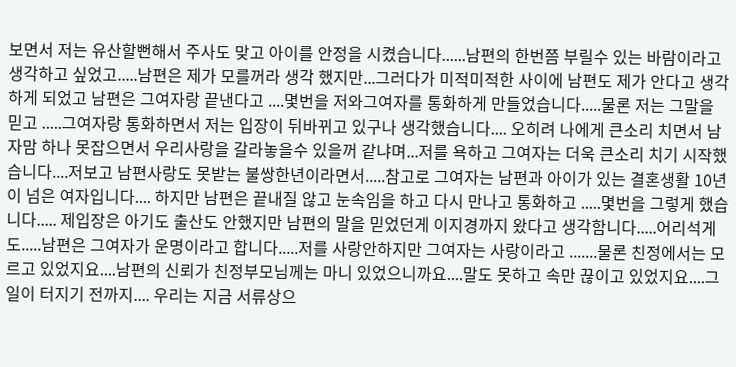보면서 저는 유산할뻔해서 주사도 맞고 아이를 안정을 시켰습니다......남편의 한번쯤 부릴수 있는 바람이라고 생각하고 싶었고.....남편은 제가 모를꺼라 생각 했지만...그러다가 미적미적한 사이에 남편도 제가 안다고 생각하게 되었고 남편은 그여자랑 끝낸다고 ....몇번을 저와그여자를 통화하게 만들었습니다.....물론 저는 그말을 믿고 .....그여자랑 통화하면서 저는 입장이 뒤바뀌고 있구나 생각했습니다.... 오히려 나에게 큰소리 치면서 남자맘 하나 못잡으면서 우리사랑을 갈라놓을수 있을꺼 같냐며...저를 욕하고 그여자는 더욱 큰소리 치기 시작했습니다....저보고 남편사랑도 못받는 불쌍한년이라면서.....참고로 그여자는 남편과 아이가 있는 결혼생활 10년이 넘은 여자입니다.... 하지만 남편은 끝내질 않고 눈속임을 하고 다시 만나고 통화하고 .....몇번을 그렇게 했습니다..... 제입장은 아기도 출산도 안했지만 남편의 말을 믿었던게 이지경까지 왔다고 생각함니다.....어리석게도.....남편은 그여자가 운명이라고 합니다.....저를 사랑안하지만 그여자는 사랑이라고 .......물론 친정에서는 모르고 있었지요....남편의 신뢰가 친정부모님께는 마니 있었으니까요....말도 못하고 속만 끊이고 있었지요....그일이 터지기 전까지.... 우리는 지금 서류상으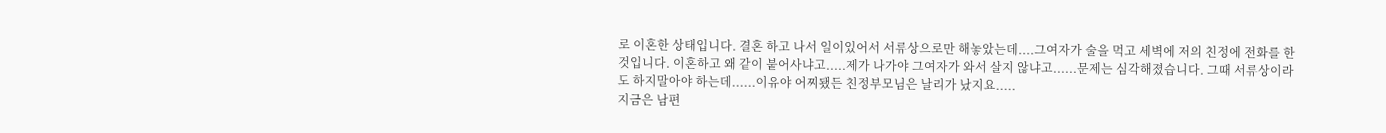로 이혼한 상태입니다. 결혼 하고 나서 일이있어서 서류상으로만 해놓았는데....그여자가 술을 먹고 세벽에 저의 친정에 전화를 한것입니다. 이혼하고 왜 같이 붙어사냐고.....제가 나가야 그여자가 와서 살지 않냐고......문제는 심각해졌습니다. 그때 서류상이라도 하지말아야 하는데......이유야 어찌됐든 친정부모님은 날리가 났지요.....
지금은 남편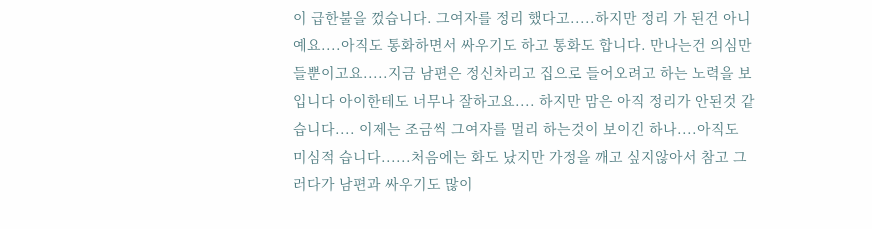이 급한불을 껐습니다. 그여자를 정리 했다고.....하지만 정리 가 된건 아니예요....아직도 통화하면서 싸우기도 하고 통화도 합니다. 만나는건 의심만 들뿐이고요.....지금 남편은 정신차리고 집으로 들어오려고 하는 노력을 보입니다 아이한테도 너무나 잘하고요.... 하지만 맘은 아직 정리가 안된것 같습니다.... 이제는 조금씩 그여자를 멀리 하는것이 보이긴 하나....아직도 미심적 습니다......처음에는 화도 났지만 가정을 깨고 싶지않아서 참고 그러다가 남편과 싸우기도 많이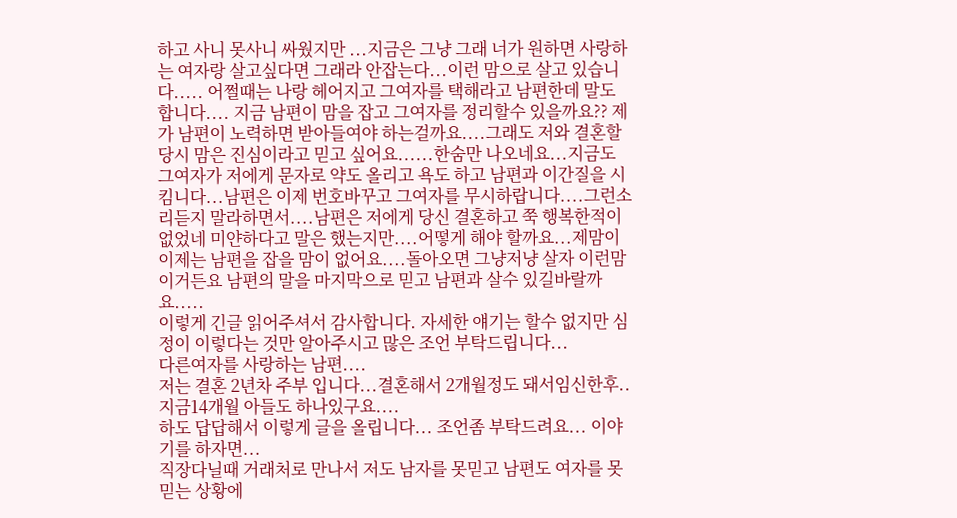하고 사니 못사니 싸웠지만 ...지금은 그냥 그래 너가 원하면 사랑하는 여자랑 살고싶다면 그래라 안잡는다...이런 맘으로 살고 있습니다..... 어쩔때는 나랑 헤어지고 그여자를 택해라고 남편한데 말도 합니다.... 지금 남편이 맘을 잡고 그여자를 정리할수 있을까요?? 제가 남편이 노력하면 받아들여야 하는걸까요....그래도 저와 결혼할당시 맘은 진심이라고 믿고 싶어요......한숨만 나오네요...지금도 그여자가 저에게 문자로 약도 올리고 욕도 하고 남편과 이간질을 시킴니다...남편은 이제 번호바꾸고 그여자를 무시하랍니다....그런소리듣지 말라하면서....남편은 저에게 당신 결혼하고 쭉 행복한적이 없었네 미얀하다고 말은 했는지만....어떻게 해야 할까요...제맘이 이제는 남편을 잡을 맘이 없어요....돌아오면 그냥저냥 살자 이런맘이거든요 남편의 말을 마지막으로 믿고 남편과 살수 있길바랄까요.....
이렇게 긴글 읽어주셔서 감사합니다. 자세한 얘기는 할수 없지만 심정이 이렇다는 것만 알아주시고 많은 조언 부탁드립니다...
다른여자를 사랑하는 남편....
저는 결혼 2년차 주부 입니다...결혼해서 2개월정도 돼서임신한후..지금14개월 아들도 하나있구요....
하도 답답해서 이렇게 글을 올립니다... 조언좀 부탁드려요... 이야기를 하자면...
직장다닐때 거래처로 만나서 저도 남자를 못믿고 남편도 여자를 못믿는 상황에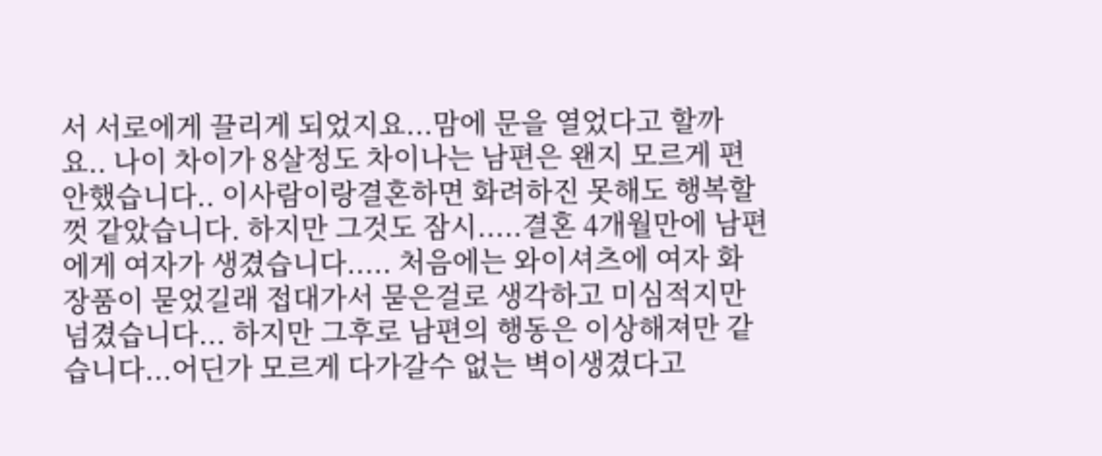서 서로에게 끌리게 되었지요...맘에 문을 열었다고 할까요.. 나이 차이가 8살정도 차이나는 남편은 왠지 모르게 편안했습니다.. 이사람이랑결혼하면 화려하진 못해도 행복할껏 같았습니다. 하지만 그것도 잠시.....결혼 4개월만에 남편에게 여자가 생겼습니다..... 처음에는 와이셔츠에 여자 화장품이 묻었길래 접대가서 묻은걸로 생각하고 미심적지만 넘겼습니다... 하지만 그후로 남편의 행동은 이상해져만 같습니다...어딘가 모르게 다가갈수 없는 벽이생겼다고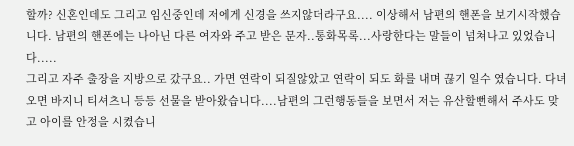할까? 신혼인데도 그리고 임신중인데 저에게 신경을 쓰지않더라구요.... 이상해서 남편의 핸폰을 보기시작했습니다. 남편의 핸폰에는 나아닌 다른 여자와 주고 받은 문자..통화목록...사랑한다는 말들이 넘쳐나고 있었습니다.....
그리고 자주 출장을 지방으로 갔구요.. 가면 연락이 되질않았고 연락이 되도 화를 내며 끊기 일수 였습니다. 다녀오면 바지니 티셔츠니 등등 선물을 받아왔습니다....남편의 그런행동들을 보면서 저는 유산할뻔해서 주사도 맞고 아이를 안정을 시켰습니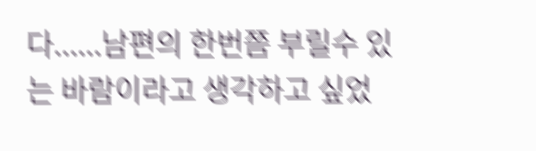다......남편의 한번쯤 부릴수 있는 바람이라고 생각하고 싶었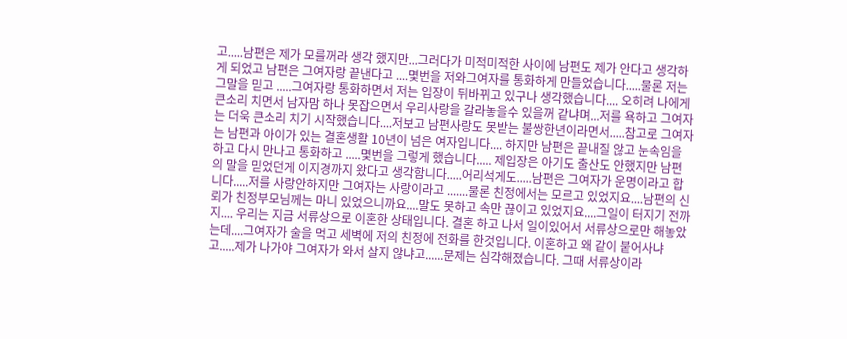고.....남편은 제가 모를꺼라 생각 했지만...그러다가 미적미적한 사이에 남편도 제가 안다고 생각하게 되었고 남편은 그여자랑 끝낸다고 ....몇번을 저와그여자를 통화하게 만들었습니다.....물론 저는 그말을 믿고 .....그여자랑 통화하면서 저는 입장이 뒤바뀌고 있구나 생각했습니다.... 오히려 나에게 큰소리 치면서 남자맘 하나 못잡으면서 우리사랑을 갈라놓을수 있을꺼 같냐며...저를 욕하고 그여자는 더욱 큰소리 치기 시작했습니다....저보고 남편사랑도 못받는 불쌍한년이라면서.....참고로 그여자는 남편과 아이가 있는 결혼생활 10년이 넘은 여자입니다.... 하지만 남편은 끝내질 않고 눈속임을 하고 다시 만나고 통화하고 .....몇번을 그렇게 했습니다..... 제입장은 아기도 출산도 안했지만 남편의 말을 믿었던게 이지경까지 왔다고 생각함니다.....어리석게도.....남편은 그여자가 운명이라고 합니다.....저를 사랑안하지만 그여자는 사랑이라고 .......물론 친정에서는 모르고 있었지요....남편의 신뢰가 친정부모님께는 마니 있었으니까요....말도 못하고 속만 끊이고 있었지요....그일이 터지기 전까지.... 우리는 지금 서류상으로 이혼한 상태입니다. 결혼 하고 나서 일이있어서 서류상으로만 해놓았는데....그여자가 술을 먹고 세벽에 저의 친정에 전화를 한것입니다. 이혼하고 왜 같이 붙어사냐고.....제가 나가야 그여자가 와서 살지 않냐고......문제는 심각해졌습니다. 그때 서류상이라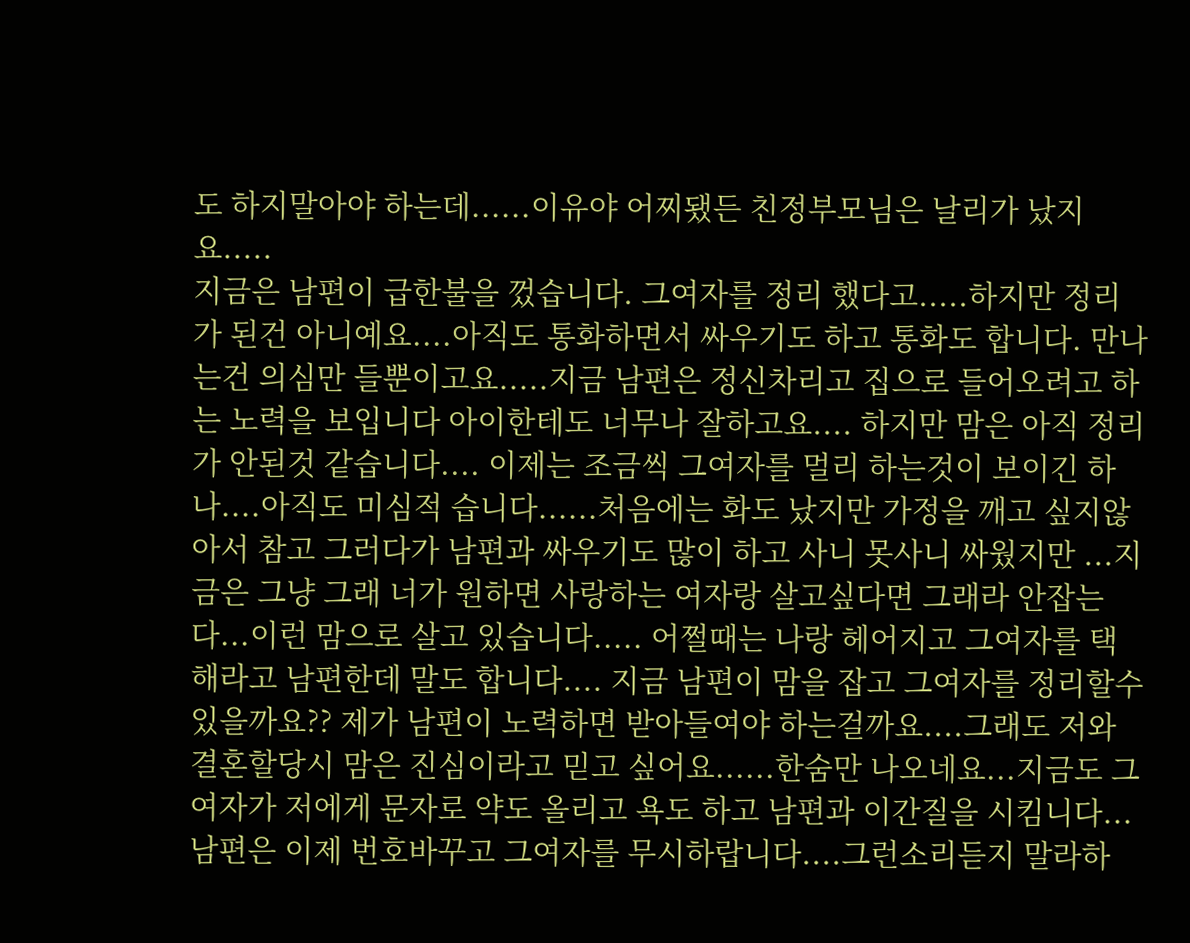도 하지말아야 하는데......이유야 어찌됐든 친정부모님은 날리가 났지요.....
지금은 남편이 급한불을 껐습니다. 그여자를 정리 했다고.....하지만 정리 가 된건 아니예요....아직도 통화하면서 싸우기도 하고 통화도 합니다. 만나는건 의심만 들뿐이고요.....지금 남편은 정신차리고 집으로 들어오려고 하는 노력을 보입니다 아이한테도 너무나 잘하고요.... 하지만 맘은 아직 정리가 안된것 같습니다.... 이제는 조금씩 그여자를 멀리 하는것이 보이긴 하나....아직도 미심적 습니다......처음에는 화도 났지만 가정을 깨고 싶지않아서 참고 그러다가 남편과 싸우기도 많이 하고 사니 못사니 싸웠지만 ...지금은 그냥 그래 너가 원하면 사랑하는 여자랑 살고싶다면 그래라 안잡는다...이런 맘으로 살고 있습니다..... 어쩔때는 나랑 헤어지고 그여자를 택해라고 남편한데 말도 합니다.... 지금 남편이 맘을 잡고 그여자를 정리할수 있을까요?? 제가 남편이 노력하면 받아들여야 하는걸까요....그래도 저와 결혼할당시 맘은 진심이라고 믿고 싶어요......한숨만 나오네요...지금도 그여자가 저에게 문자로 약도 올리고 욕도 하고 남편과 이간질을 시킴니다...남편은 이제 번호바꾸고 그여자를 무시하랍니다....그런소리듣지 말라하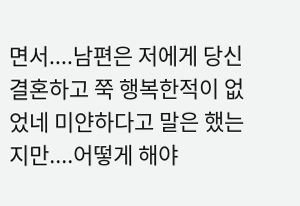면서....남편은 저에게 당신 결혼하고 쭉 행복한적이 없었네 미얀하다고 말은 했는지만....어떻게 해야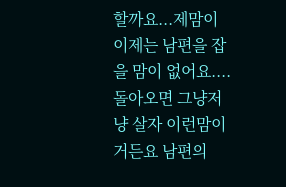할까요...제맘이 이제는 남편을 잡을 맘이 없어요....돌아오면 그냥저냥 살자 이런맘이거든요 남편의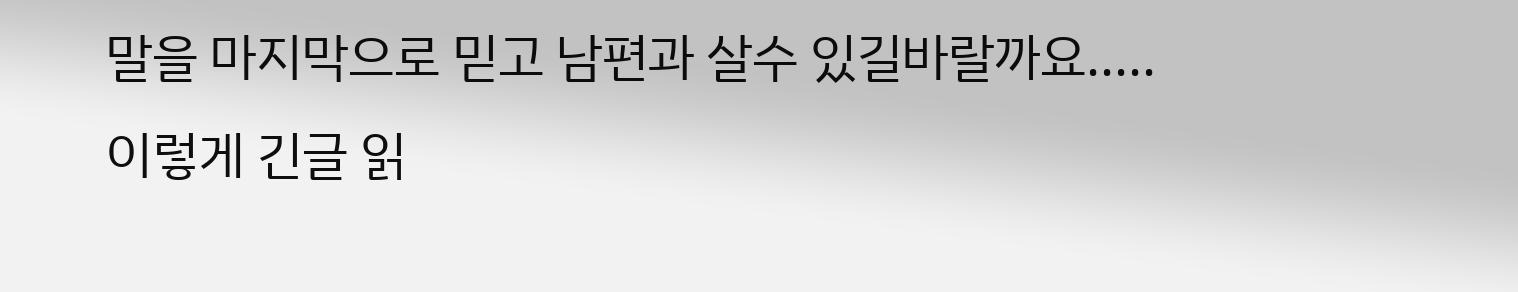말을 마지막으로 믿고 남편과 살수 있길바랄까요.....
이렇게 긴글 읽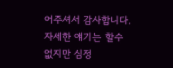어주셔서 감사합니다. 자세한 얘기는 할수 없지만 심정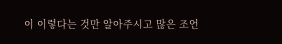이 이렇다는 것만 알아주시고 많은 조언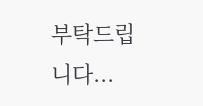부탁드립니다...